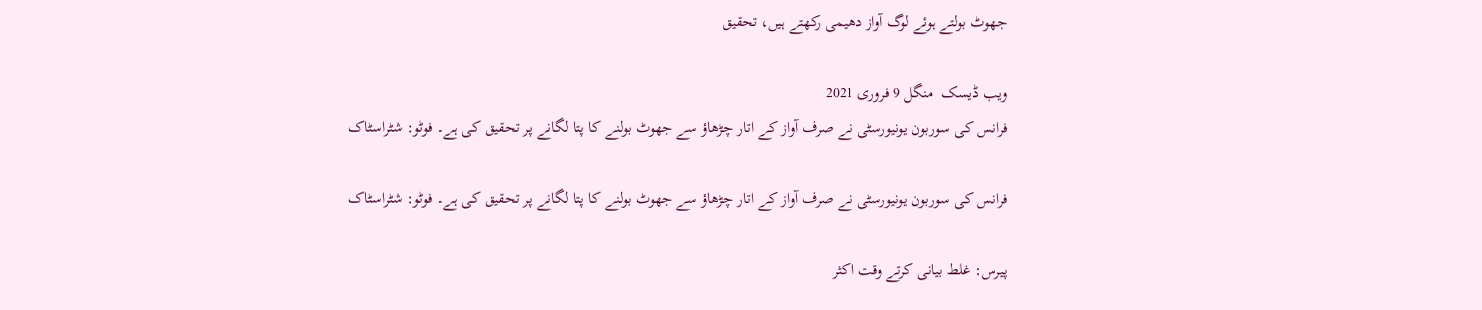جھوٹ بولتے ہوئے لوگ آواز دھیمی رکھتے ہیں، تحقیق

ویب ڈیسک  منگل 9 فروری 2021
فرانس کی سوربون یونیورسٹی نے صرف آواز کے اتار چڑھاؤ سے جھوٹ بولنے کا پتا لگانے پر تحقیق کی ہے۔ فوٹو: شٹراسٹاک

فرانس کی سوربون یونیورسٹی نے صرف آواز کے اتار چڑھاؤ سے جھوٹ بولنے کا پتا لگانے پر تحقیق کی ہے۔ فوٹو: شٹراسٹاک

پیرس: غلط بیانی کرتے وقت اکثر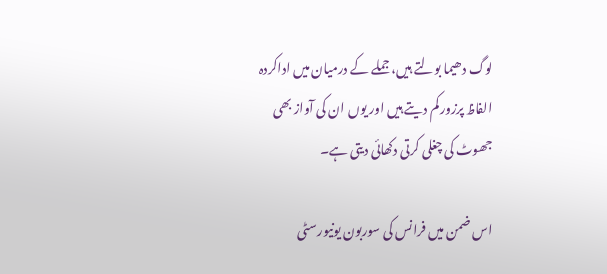لوگ دھیما بولتے ہیں، جملے کے درمیان میں اداکردہ الفاظ پرزور کم دیتے ہیں اور یوں ان کی آواز بھی جھوٹ کی چغلی کرتی دکھائی دیتی ہے۔

اس ضمن میں فرانس کی سوربون یونیورسٹی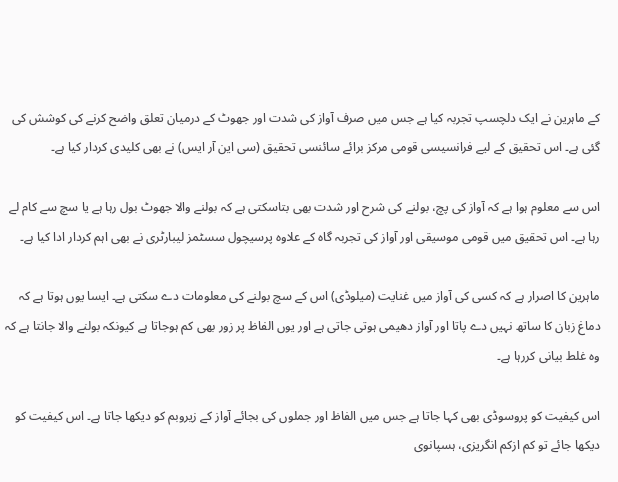کے ماہرین نے ایک دلچسپ تجربہ کیا ہے جس میں صرف آواز کی شدت اور جھوٹ کے درمیان تعلق واضح کرنے کی کوشش کی گئی ہے۔ اس تحقیق کے لیے فرانسیسی قومی مرکز برائے سائنسی تحقیق (سی این آر ایس) نے بھی کلیدی کردار کیا ہے۔

اس سے معلوم ہوا ہے کہ آواز کی پچ، بولنے کی شرح اور شدت بھی بتاسکتی ہے کہ بولنے والا جھوٹ بول رہا ہے یا سچ سے کام لے رہا ہے۔ اس تحقیق میں قومی موسیقی اور آواز کی تجربہ گاہ کے علاوہ پرسیچول سسٹمز لیبارٹری نے بھی اہم کردار ادا کیا ہے۔

ماہرین کا اصرار ہے کہ کسی کی آواز میں غنایت (میلوڈی) اس کے سچ بولنے کی معلومات دے سکتی ہے۔ ایسا یوں ہوتا ہے کہ دماغ زبان کا ساتھ نہیں دے پاتا اور آواز دھیمی ہوتی جاتی ہے اور یوں الفاظ پر زور بھی کم ہوجاتا ہے کیونکہ بولنے والا جانتا ہے کہ وہ غلط بیانی کررہا ہے۔

اس کیفیت کو پروسوڈی بھی کہا جاتا ہے جس میں الفاظ اور جملوں کی بجائے آواز کے زیروبم کو دیکھا جاتا ہے۔ اس کیفیت کو دیکھا جائے تو کم ازکم انگریزی، ہسپانوی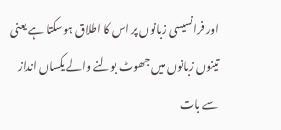اور فرانسیسی زبانوں پر اس کا اطلاق ہوسکتا ہے یعنی تینوں زبانوں میں جھوٹ بولنے والے یکساں انداز سے بات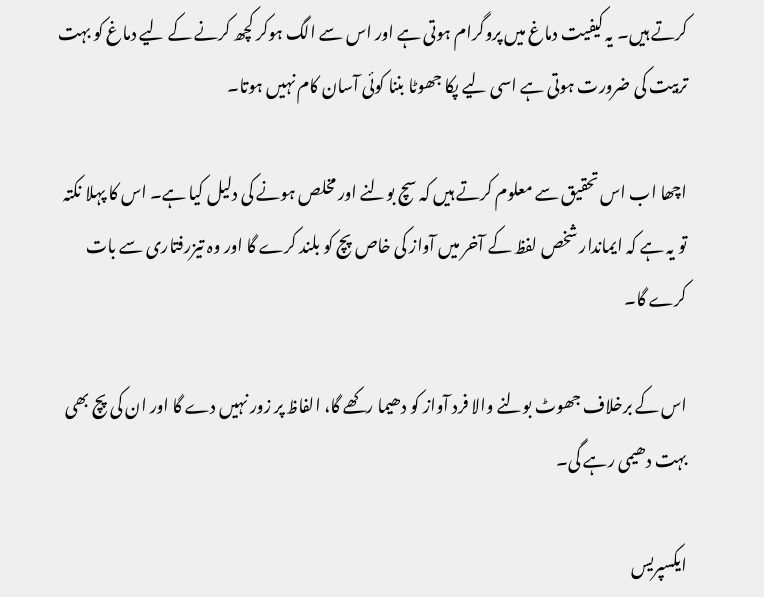کرتے ہیں۔ یہ کیفیت دماغ میں پروگرام ہوتی ہے اور اس سے الگ ہوکر کچھ کرنے کے لیے دماغ کو بہت تربیت کی ضرورت ہوتی ہے اسی لیے پکا جھوٹا بننا کوئی آسان کام نہیں ہوتا۔

اچھا اب اس تحقیق سے معلوم کرتے ہیں کہ سچ بولنے اور مخلص ہونے کی دلیل کیا ہے۔ اس کا پہلا نکتہ تو یہ ہے کہ ایماندار شخص لفظ کے آخر میں آواز کی خاص پچ کو بلند کرے گا اور وہ تیزرفتاری سے بات کرے گا۔

اس کے برخلاف جھوٹ بولنے والا فرد آواز کو دھیما رکھے گا، الفاظ پر زور نہیں دے گا اور ان کی پچ بھی بہت دھیمی رہے گی۔

ایکسپریس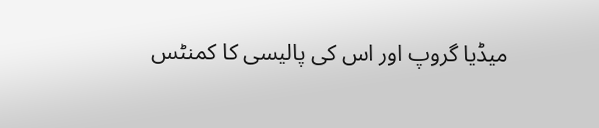میڈیا گروپ اور اس کی پالیسی کا کمنٹس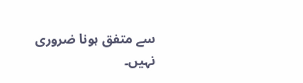سے متفق ہونا ضروری نہیں۔